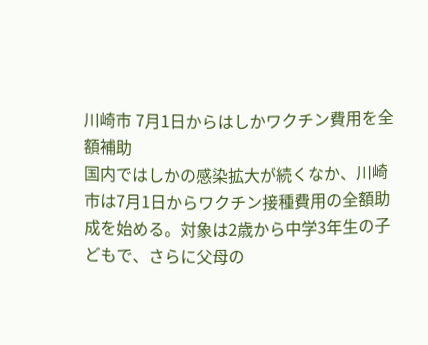川崎市 7月1日からはしかワクチン費用を全額補助
国内ではしかの感染拡大が続くなか、川崎市は7月1日からワクチン接種費用の全額助成を始める。対象は2歳から中学3年生の子どもで、さらに父母の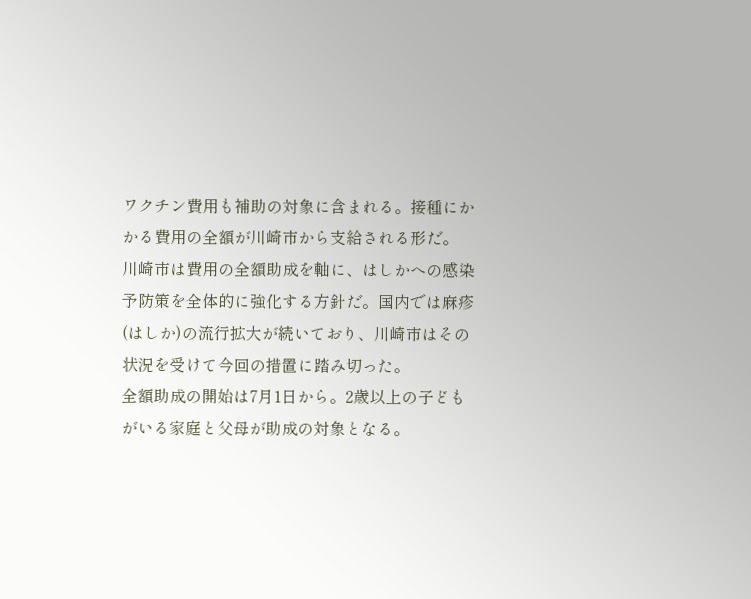ワクチン費用も補助の対象に含まれる。接種にかかる費用の全額が川崎市から支給される形だ。
川崎市は費用の全額助成を軸に、はしかへの感染予防策を全体的に強化する方針だ。国内では麻疹(はしか)の流行拡大が続いており、川崎市はその状況を受けて今回の措置に踏み切った。
全額助成の開始は7月1日から。2歳以上の子どもがいる家庭と父母が助成の対象となる。